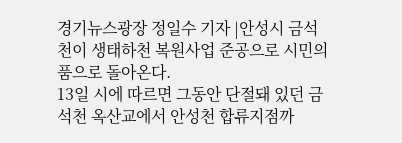경기뉴스광장 정일수 기자 |안성시 금석천이 생태하천 복원사업 준공으로 시민의 품으로 돌아온다.
13일 시에 따르면 그동안 단절돼 있던 금석천 옥산교에서 안성천 합류지점까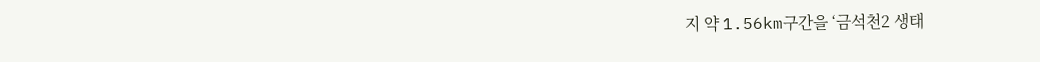지 약 1.56km구간을 ‘금석천2 생태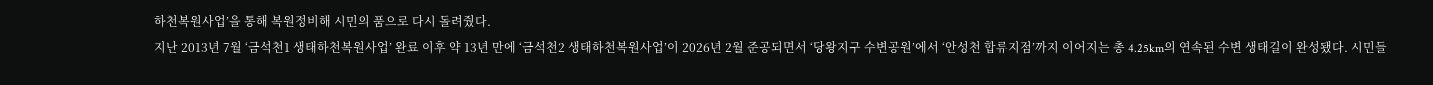하천복원사업’을 통해 복원정비해 시민의 품으로 다시 돌려줬다.
지난 2013년 7월 ‘금석천1 생태하천복원사업’ 완료 이후 약 13년 만에 ‘금석천2 생태하천복원사업’이 2026년 2월 준공되면서 ‘당왕지구 수변공원’에서 ‘안성천 합류지점’까지 이어지는 총 4.25km의 연속된 수변 생태길이 완성됐다. 시민들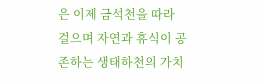은 이제 금석천을 따라 걸으며 자연과 휴식이 공존하는 생태하천의 가치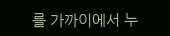를 가까이에서 누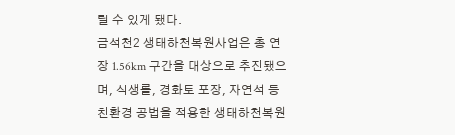릴 수 있게 됐다.
금석천2 생태하천복원사업은 총 연장 1.56km 구간을 대상으로 추진됐으며, 식생롤, 경화토 포장, 자연석 등 친환경 공법을 적용한 생태하천복원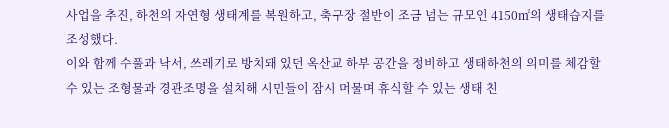사업을 추진, 하천의 자연형 생태계를 복원하고, 축구장 절반이 조금 넘는 규모인 4150㎡의 생태습지를 조성했다.
이와 함께 수풀과 낙서, 쓰레기로 방치돼 있던 옥산교 하부 공간을 정비하고 생태하천의 의미를 체감할 수 있는 조형물과 경관조명을 설치해 시민들이 잠시 머물며 휴식할 수 있는 생태 친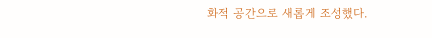화적 공간으로 새롭게 조성했다.